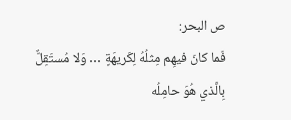ص البحر:
فَما كانَ فيهِم مِثلُهُ لِكَريهَةٍ … وَلا مُستَقِلٌّ بِالَّذي هُوَ حامِلُه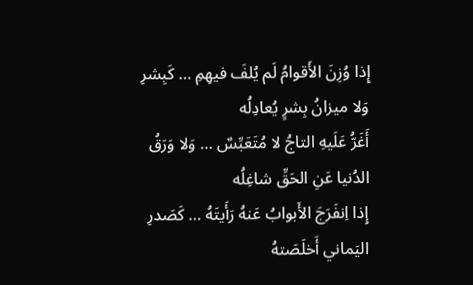إِذا وُزِنَ الأَقوامُ لَم يُلفَ فيهِمِ … كَبِشرِ وَلا ميزانُ بِشرٍ يُعادِلُه
أَغَرُّ عَلَيهِ التاجُ لا مُتَعَبِّسٌ … وَلا وَرَقُ الدُنيا عَنِ الحَقِّ شاغِلُه
إِذا اِنفَرَجَ الأَبوابُ عَنهُ رَأَيتَهُ … كَصَدرِ اليَماني أَخلَصَتهُ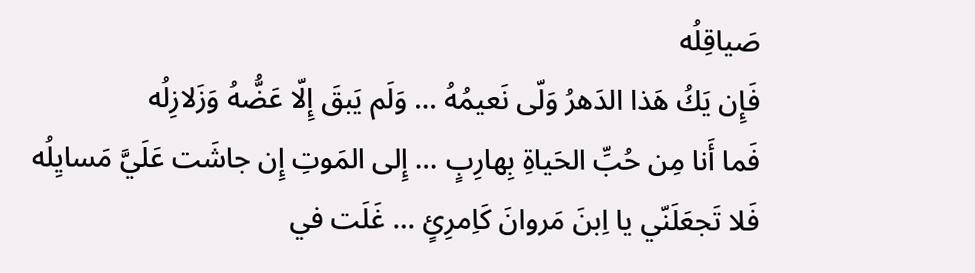صَياقِلُه
فَإِن يَكُ هَذا الدَهرُ وَلّى نَعيمُهُ … وَلَم يَبقَ إِلّا عَضُّهُ وَزَلازِلُه
فَما أَنا مِن حُبِّ الحَياةِ بِهارِبٍ … إِلى المَوتِ إِن جاشَت عَلَيَّ مَسايِلُه
فَلا تَجعَلَنّي يا اِبنَ مَروانَ كَاِمرِئٍ … غَلَت في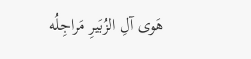هَوى آلِ الزُبَيرِ مَراجِلُه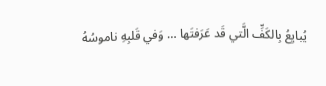يُبايِعُ بِالكَفِّ الَّتي قَد عَرَفتَها … وَفي قَلبِهِ ناموسُهُ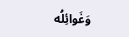وَغَوائِلُه